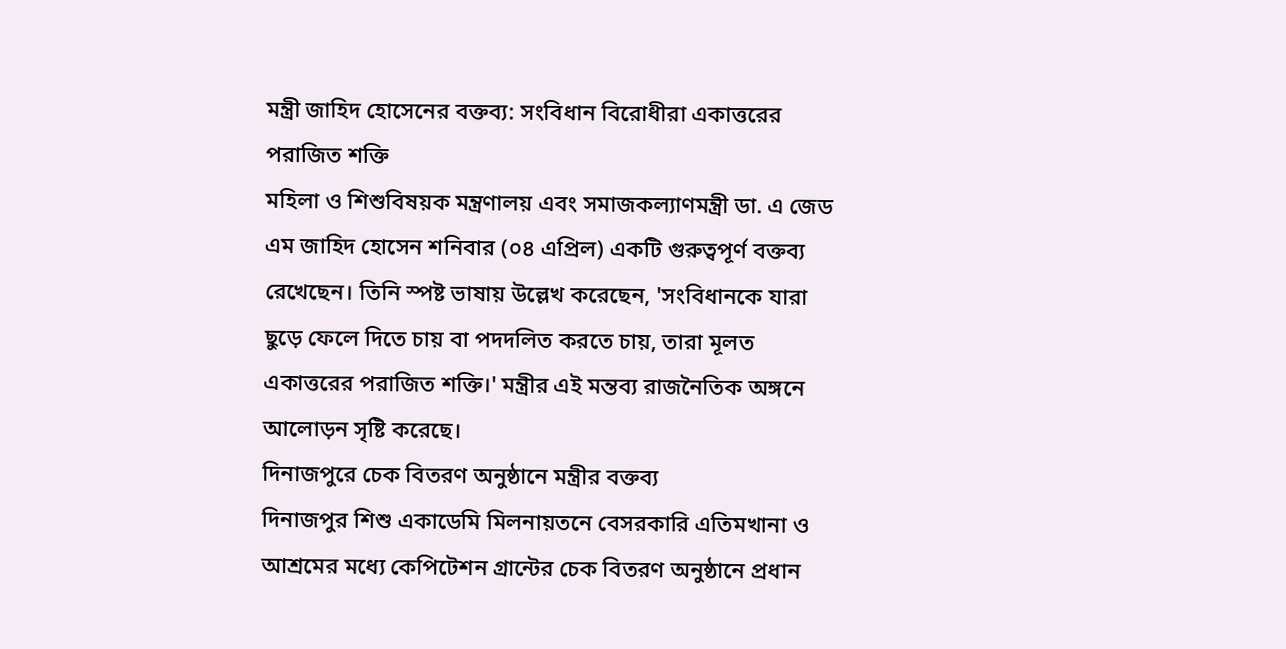মন্ত্রী জাহিদ হোসেনের বক্তব্য: সংবিধান বিরোধীরা একাত্তরের পরাজিত শক্তি
মহিলা ও শিশুবিষয়ক মন্ত্রণালয় এবং সমাজকল্যাণমন্ত্রী ডা. এ জেড এম জাহিদ হোসেন শনিবার (০৪ এপ্রিল) একটি গুরুত্বপূর্ণ বক্তব্য রেখেছেন। তিনি স্পষ্ট ভাষায় উল্লেখ করেছেন, 'সংবিধানকে যারা ছুড়ে ফেলে দিতে চায় বা পদদলিত করতে চায়, তারা মূলত একাত্তরের পরাজিত শক্তি।' মন্ত্রীর এই মন্তব্য রাজনৈতিক অঙ্গনে আলোড়ন সৃষ্টি করেছে।
দিনাজপুরে চেক বিতরণ অনুষ্ঠানে মন্ত্রীর বক্তব্য
দিনাজপুর শিশু একাডেমি মিলনায়তনে বেসরকারি এতিমখানা ও আশ্রমের মধ্যে কেপিটেশন গ্রান্টের চেক বিতরণ অনুষ্ঠানে প্রধান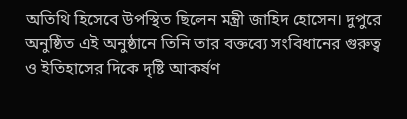অতিথি হিসেবে উপস্থিত ছিলেন মন্ত্রী জাহিদ হোসেন। দুপুরে অনুষ্ঠিত এই অনুষ্ঠানে তিনি তার বক্তব্যে সংবিধানের গুরুত্ব ও ইতিহাসের দিকে দৃষ্টি আকর্ষণ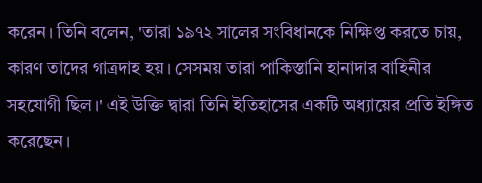করেন। তিনি বলেন, 'তারা ১৯৭২ সালের সংবিধানকে নিক্ষিপ্ত করতে চায়, কারণ তাদের গাত্রদাহ হয়। সেসময় তারা পাকিস্তানি হানাদার বাহিনীর সহযোগী ছিল।' এই উক্তি দ্বারা তিনি ইতিহাসের একটি অধ্যায়ের প্রতি ইঙ্গিত করেছেন।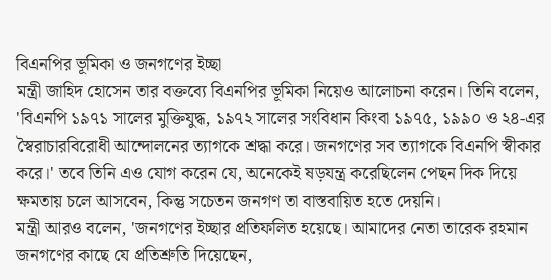বিএনপির ভূমিকা ও জনগণের ইচ্ছা
মন্ত্রী জাহিদ হোসেন তার বক্তব্যে বিএনপির ভূমিকা নিয়েও আলোচনা করেন। তিনি বলেন, 'বিএনপি ১৯৭১ সালের মুক্তিযুদ্ধ, ১৯৭২ সালের সংবিধান কিংবা ১৯৭৫, ১৯৯০ ও ২৪-এর স্বৈরাচারবিরোধী আন্দোলনের ত্যাগকে শ্রদ্ধা করে। জনগণের সব ত্যাগকে বিএনপি স্বীকার করে।' তবে তিনি এও যোগ করেন যে, অনেকেই ষড়যন্ত্র করেছিলেন পেছন দিক দিয়ে ক্ষমতায় চলে আসবেন, কিন্তু সচেতন জনগণ তা বাস্তবায়িত হতে দেয়নি।
মন্ত্রী আরও বলেন, 'জনগণের ইচ্ছার প্রতিফলিত হয়েছে। আমাদের নেতা তারেক রহমান জনগণের কাছে যে প্রতিশ্রুতি দিয়েছেন,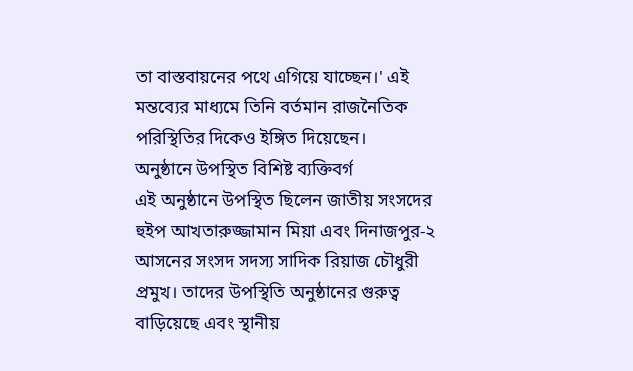তা বাস্তবায়নের পথে এগিয়ে যাচ্ছেন।' এই মন্তব্যের মাধ্যমে তিনি বর্তমান রাজনৈতিক পরিস্থিতির দিকেও ইঙ্গিত দিয়েছেন।
অনুষ্ঠানে উপস্থিত বিশিষ্ট ব্যক্তিবর্গ
এই অনুষ্ঠানে উপস্থিত ছিলেন জাতীয় সংসদের হুইপ আখতারুজ্জামান মিয়া এবং দিনাজপুর-২ আসনের সংসদ সদস্য সাদিক রিয়াজ চৌধুরী প্রমুখ। তাদের উপস্থিতি অনুষ্ঠানের গুরুত্ব বাড়িয়েছে এবং স্থানীয়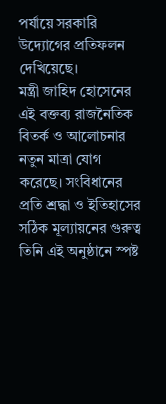পর্যায়ে সরকারি উদ্যোগের প্রতিফলন দেখিয়েছে।
মন্ত্রী জাহিদ হোসেনের এই বক্তব্য রাজনৈতিক বিতর্ক ও আলোচনার নতুন মাত্রা যোগ করেছে। সংবিধানের প্রতি শ্রদ্ধা ও ইতিহাসের সঠিক মূল্যায়নের গুরুত্ব তিনি এই অনুষ্ঠানে স্পষ্ট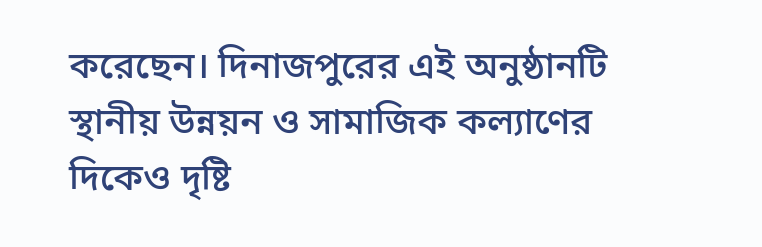করেছেন। দিনাজপুরের এই অনুষ্ঠানটি স্থানীয় উন্নয়ন ও সামাজিক কল্যাণের দিকেও দৃষ্টি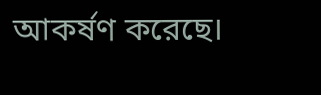আকর্ষণ করেছে।